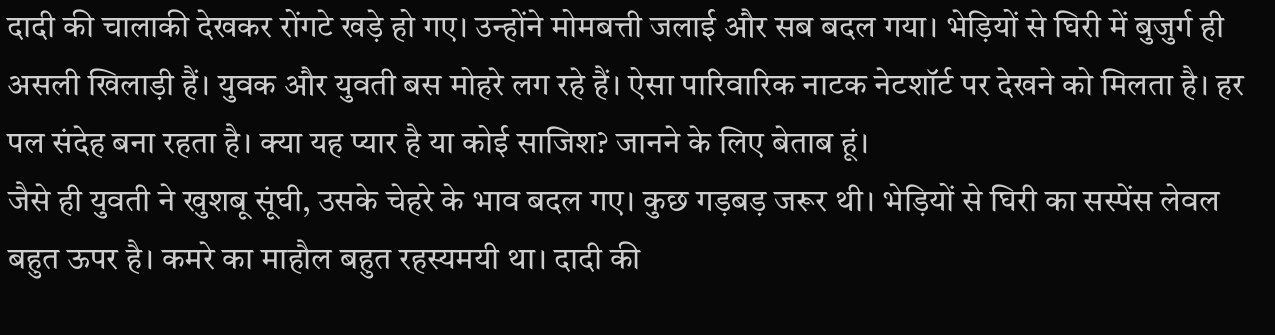दादी की चालाकी देखकर रोंगटे खड़े हो गए। उन्होंने मोमबत्ती जलाई और सब बदल गया। भेड़ियों से घिरी में बुजुर्ग ही असली खिलाड़ी हैं। युवक और युवती बस मोहरे लग रहे हैं। ऐसा पारिवारिक नाटक नेटशॉर्ट पर देखने को मिलता है। हर पल संदेह बना रहता है। क्या यह प्यार है या कोई साजिश? जानने के लिए बेताब हूं।
जैसे ही युवती ने खुशबू सूंघी, उसके चेहरे के भाव बदल गए। कुछ गड़बड़ जरूर थी। भेड़ियों से घिरी का सस्पेंस लेवल बहुत ऊपर है। कमरे का माहौल बहुत रहस्यमयी था। दादी की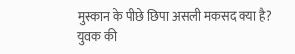मुस्कान के पीछे छिपा असली मकसद क्या है? युवक की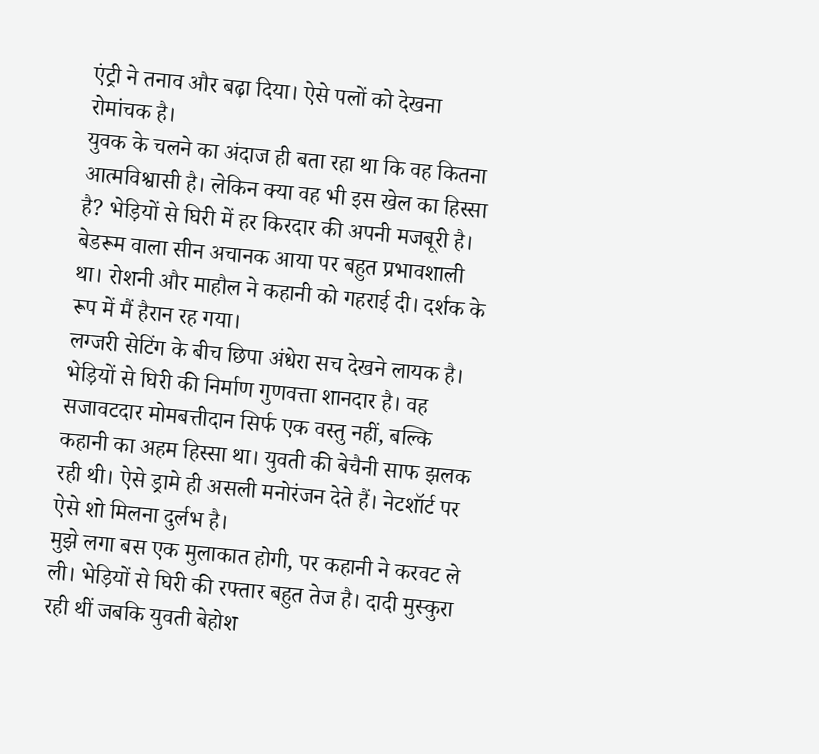एंट्री ने तनाव और बढ़ा दिया। ऐसे पलों को देखना रोमांचक है।
युवक के चलने का अंदाज ही बता रहा था कि वह कितना आत्मविश्वासी है। लेकिन क्या वह भी इस खेल का हिस्सा है? भेड़ियों से घिरी में हर किरदार की अपनी मजबूरी है। बेडरूम वाला सीन अचानक आया पर बहुत प्रभावशाली था। रोशनी और माहौल ने कहानी को गहराई दी। दर्शक के रूप में मैं हैरान रह गया।
लग्जरी सेटिंग के बीच छिपा अंधेरा सच देखने लायक है। भेड़ियों से घिरी की निर्माण गुणवत्ता शानदार है। वह सजावटदार मोमबत्तीदान सिर्फ एक वस्तु नहीं, बल्कि कहानी का अहम हिस्सा था। युवती की बेचैनी साफ झलक रही थी। ऐसे ड्रामे ही असली मनोरंजन देते हैं। नेटशॉर्ट पर ऐसे शो मिलना दुर्लभ है।
मुझे लगा बस एक मुलाकात होगी, पर कहानी ने करवट ले ली। भेड़ियों से घिरी की रफ्तार बहुत तेज है। दादी मुस्कुरा रही थीं जबकि युवती बेहोश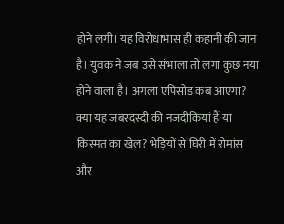होने लगी। यह विरोधाभास ही कहानी की जान है। युवक ने जब उसे संभाला तो लगा कुछ नया होने वाला है। अगला एपिसोड कब आएगा?
क्या यह जबरदस्दी की नजदीकियां हैं या किस्मत का खेल? भेड़ियों से घिरी में रोमांस और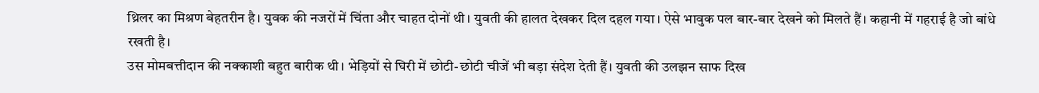थ्रिलर का मिश्रण बेहतरीन है। युवक की नजरों में चिंता और चाहत दोनों थी। युवती की हालत देखकर दिल दहल गया। ऐसे भावुक पल बार-बार देखने को मिलते हैं। कहानी में गहराई है जो बांधे रखती है।
उस मोमबत्तीदान की नक्काशी बहुत बारीक थी। भेड़ियों से घिरी में छोटी-छोटी चीजें भी बड़ा संदेश देती हैं। युवती की उलझन साफ दिख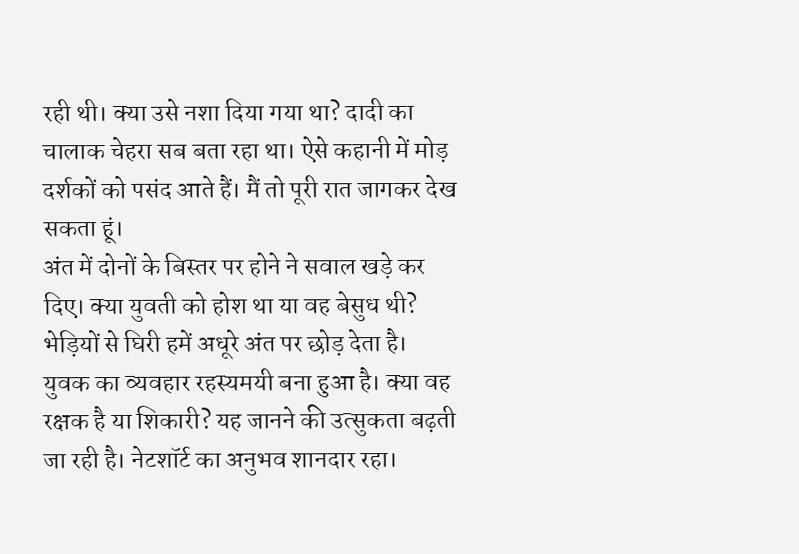रही थी। क्या उसे नशा दिया गया था? दादी का चालाक चेहरा सब बता रहा था। ऐसे कहानी में मोड़ दर्शकों को पसंद आते हैं। मैं तो पूरी रात जागकर देख सकता हूं।
अंत में दोनों के बिस्तर पर होने ने सवाल खड़े कर दिए। क्या युवती को होश था या वह बेसुध थी? भेड़ियों से घिरी हमें अधूरे अंत पर छोड़ देता है। युवक का व्यवहार रहस्यमयी बना हुआ है। क्या वह रक्षक है या शिकारी? यह जानने की उत्सुकता बढ़ती जा रही है। नेटशॉर्ट का अनुभव शानदार रहा।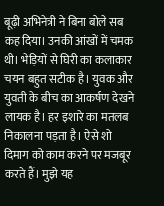बूढ़ी अभिनेत्री ने बिना बोले सब कह दिया। उनकी आंखों में चमक थी। भेड़ियों से घिरी का कलाकार चयन बहुत सटीक है। युवक और युवती के बीच का आकर्षण देखने लायक है। हर इशारे का मतलब निकालना पड़ता है। ऐसे शो दिमाग को काम करने पर मजबूर करते हैं। मुझे यह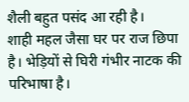शैली बहुत पसंद आ रही है।
शाही महल जैसा घर पर राज छिपा है। भेड़ियों से घिरी गंभीर नाटक की परिभाषा है।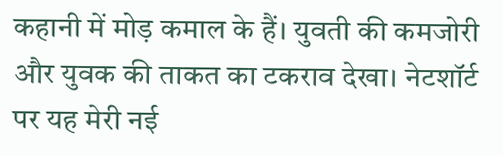कहानी में मोड़ कमाल के हैं। युवती की कमजोरी और युवक की ताकत का टकराव देखा। नेटशॉर्ट पर यह मेरी नई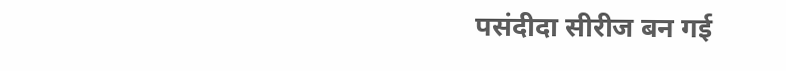पसंदीदा सीरीज बन गई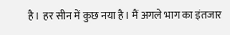है। हर सीन में कुछ नया है। मैं अगले भाग का इंतजार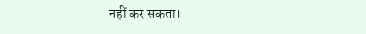नहीं कर सकता।